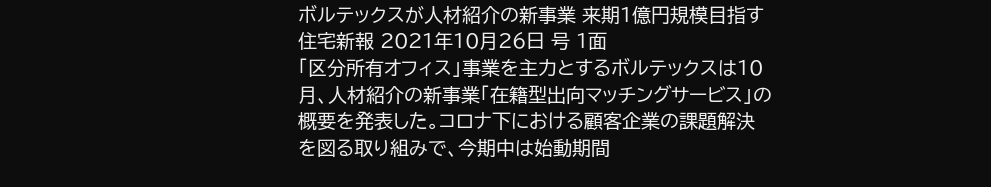ボルテックスが人材紹介の新事業 来期1億円規模目指す
住宅新報 2021年10月26日 号 1面
「区分所有オフィス」事業を主力とするボルテックスは10月、人材紹介の新事業「在籍型出向マッチングサービス」の概要を発表した。コロナ下における顧客企業の課題解決を図る取り組みで、今期中は始動期間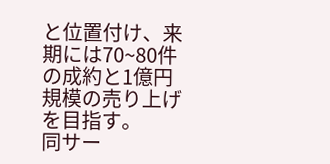と位置付け、来期には70~80件の成約と1億円規模の売り上げを目指す。
同サー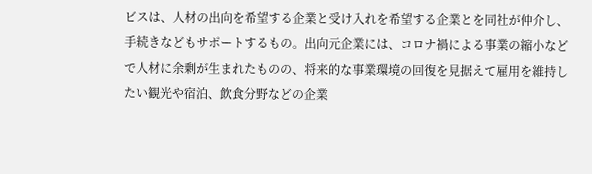ビスは、人材の出向を希望する企業と受け入れを希望する企業とを同社が仲介し、手続きなどもサポートするもの。出向元企業には、コロナ禍による事業の縮小などで人材に余剰が生まれたものの、将来的な事業環境の回復を見据えて雇用を維持したい観光や宿泊、飲食分野などの企業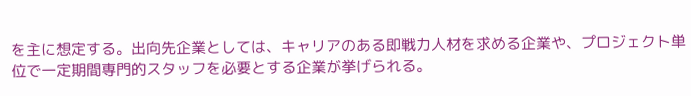を主に想定する。出向先企業としては、キャリアのある即戦力人材を求める企業や、プロジェクト単位で一定期間専門的スタッフを必要とする企業が挙げられる。